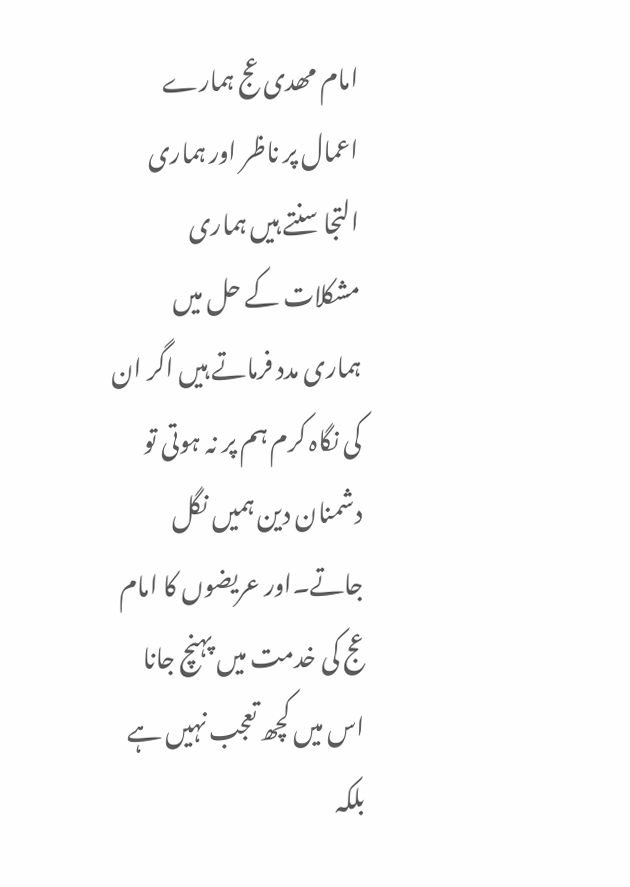امام مھدی عج ہمارے اعمال پر ناظر اور ہماری التجا سنتے ہیں ہماری مشکلات کے حل میں ہماری مدد فرماتے ہیں اگر ان کی نگاہ کرم ہم پر نہ ہوتی تو دشمنان دین ہمیں نگل جاتے۔اور عریضوں کا امام عج کی خدمت میں پہنچ جانا اس میں کچھ تعجب نہیں ہے بلکہ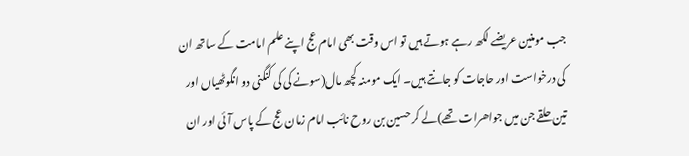جب مومنین عریضے لکھ رہے ہوتے ہیں تو اس وقت بھی امام عج اپنے علم امامت کے ساتھ ان کی درخواست اور حاجات کو جانتے ہیں۔ ایک مومنہ کچھ مال(سونے کی کی کنگنی دو انگوٹھیاں اور تین حلقے جن میں جواھرات تھے)لے کر حسین بن روح نائب امام زمان عج کے پاس آئی اور ان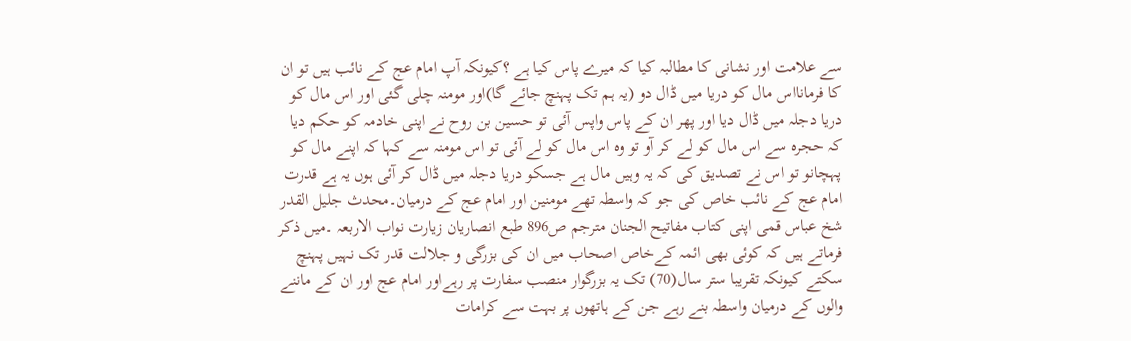سے علامت اور نشانی کا مطالبہ کیا کہ میرے پاس کیا ہے ؟کیونکہ آپ امام عج کے نائب ہیں تو ان کا فرمانااس مال کو دریا میں ڈال دو (یہ ہم تک پہنچ جائے گا)اور مومنہ چلی گئی اور اس مال کو دریا دجلہ میں ڈال دیا اور پھر ان کے پاس واپس آئی تو حسین بن روح نے اپنی خادمہ کو حکم دیا کہ حجرہ سے اس مال کو لے کر آو تو وہ اس مال کو لے آئی تو اس مومنہ سے کہا کہ اپنے مال کو پہچانو تو اس نے تصدیق کی کہ یہ وہیں مال ہے جسکو دریا دجلہ میں ڈال کر آئی ہوں یہ ہے قدرت امام عج کے نائب خاص کی جو کہ واسطہ تھے مومنین اور امام عج کے درمیان۔محدث جلیل القدر شخ عباس قمی اپنی کتاب مفاتیح الجنان مترجم ص896 طبع انصاریان زیارت نواب الاربعہ ۔میں ذکر فرماتے ہیں کہ کوئی بھی ائمہ کےخاص اصحاب میں ان کی بزرگی و جلالت قدر تک نہیں پہنچ سکتے کیونکہ تقریبا ستر سال(70) تک یہ بزرگوار منصب سفارت پر رہےاور امام عج اور ان کے ماننے والوں کے درمیان واسطہ بنے رہے جن کے ہاتھوں پر بہت سے کرامات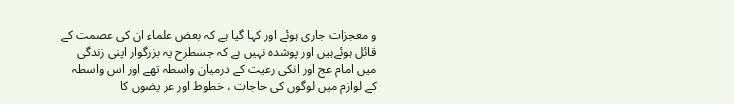و معجزات جاری ہوئے اور کہا گیا ہے کہ بعض علماء ان کی عصمت کے قائل ہوئےہیں اور پوشدہ نہیں ہے کہ جسطرح یہ بزرگوار اپنی زندگی میں امام عج اور انکی رعیت کے درمیان واسطہ تھے اور اس واسطہ کے لوازم میں لوگوں کی حاجات ، خطوط اور عر یضوں کا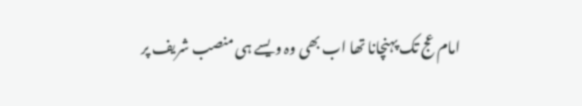امام عج تک پہنچانا تھا اب بھی وہ ویسے ہی منصب شریف پر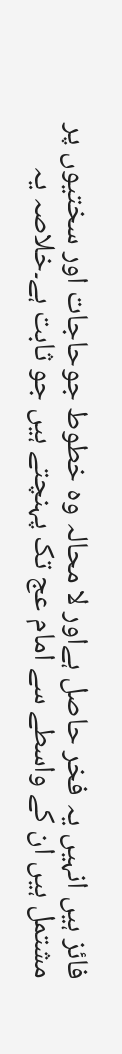فائز ہیں انہیں یہ فخر حاصل ہےاور لا محالہ وہ خطوط جوحاجات اور سختیوں پر مشتمل ہیں ان کے واسطے سے امام عج تک پہنچتے ہیں جو ثابت ہے۔خلاصہ یہ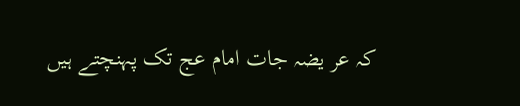کہ عر یضہ جات امام عج تک پہنچتے ہیں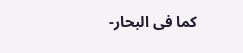کما فی البحار-